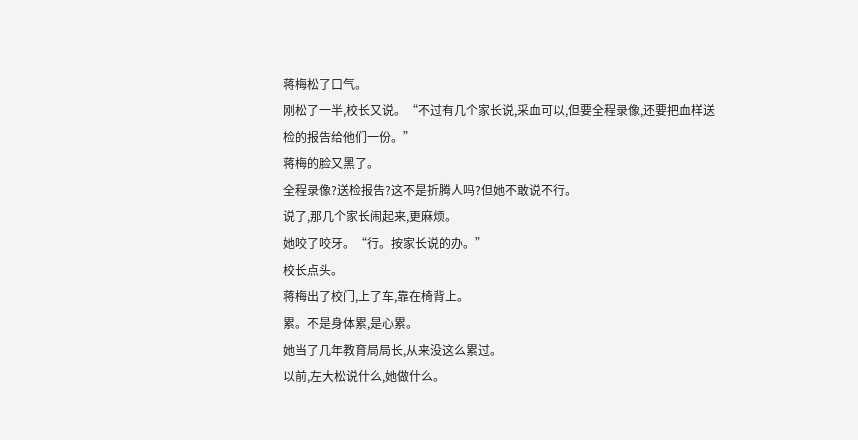蒋梅松了口气。
刚松了一半,校长又说。“不过有几个家长说,采血可以,但要全程录像,还要把血样送检的报告给他们一份。”
蒋梅的脸又黑了。
全程录像?送检报告?这不是折腾人吗?但她不敢说不行。
说了,那几个家长闹起来,更麻烦。
她咬了咬牙。“行。按家长说的办。”
校长点头。
蒋梅出了校门,上了车,靠在椅背上。
累。不是身体累,是心累。
她当了几年教育局局长,从来没这么累过。
以前,左大松说什么,她做什么。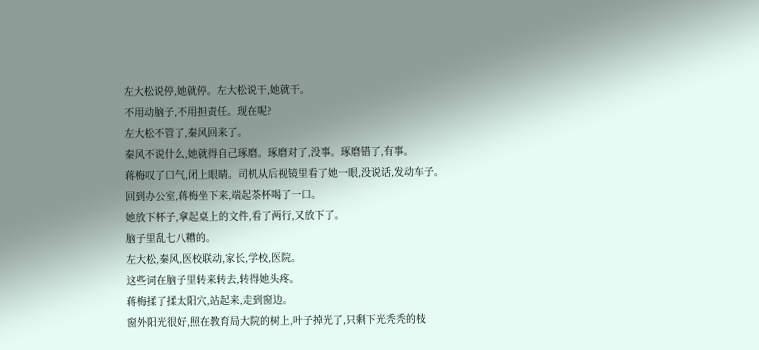左大松说停,她就停。左大松说干,她就干。
不用动脑子,不用担责任。现在呢?
左大松不管了,秦风回来了。
秦风不说什么,她就得自己琢磨。琢磨对了,没事。琢磨错了,有事。
蒋梅叹了口气,闭上眼睛。司机从后视镜里看了她一眼,没说话,发动车子。
回到办公室,蒋梅坐下来,端起茶杯喝了一口。
她放下杯子,拿起桌上的文件,看了两行,又放下了。
脑子里乱七八糟的。
左大松,秦风,医校联动,家长,学校,医院。
这些词在脑子里转来转去,转得她头疼。
蒋梅揉了揉太阳穴,站起来,走到窗边。
窗外阳光很好,照在教育局大院的树上,叶子掉光了,只剩下光秃秃的枝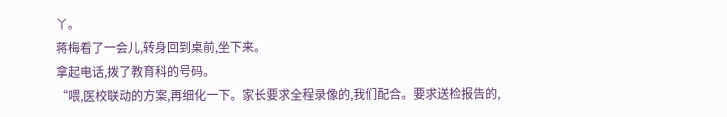丫。
蒋梅看了一会儿,转身回到桌前,坐下来。
拿起电话,拨了教育科的号码。
“喂,医校联动的方案,再细化一下。家长要求全程录像的,我们配合。要求送检报告的,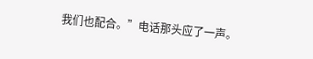我们也配合。”电话那头应了一声。